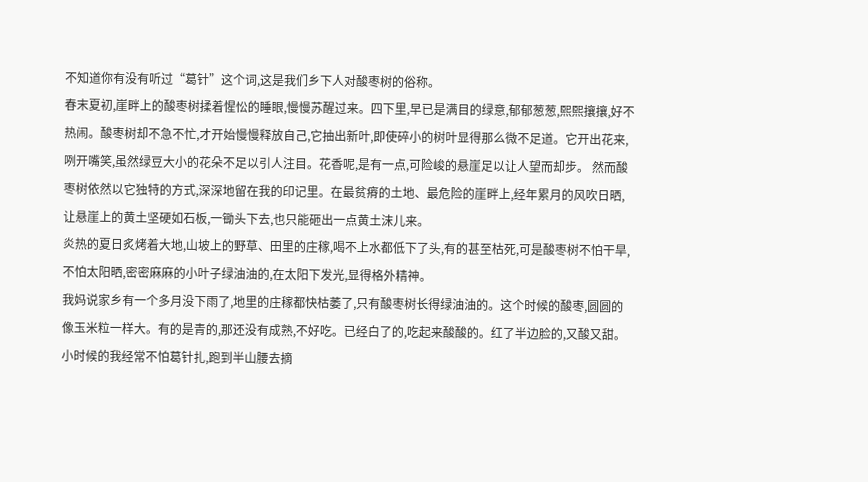不知道你有没有听过“葛针”这个词,这是我们乡下人对酸枣树的俗称。
春末夏初,崖畔上的酸枣树揉着惺忪的睡眼,慢慢苏醒过来。四下里,早已是满目的绿意,郁郁葱葱,熙熙攘攘,好不热闹。酸枣树却不急不忙,才开始慢慢释放自己,它抽出新叶,即使碎小的树叶显得那么微不足道。它开出花来,咧开嘴笑,虽然绿豆大小的花朵不足以引人注目。花香呢,是有一点,可险峻的悬崖足以让人望而却步。 然而酸枣树依然以它独特的方式,深深地留在我的印记里。在最贫瘠的土地、最危险的崖畔上,经年累月的风吹日晒,让悬崖上的黄土坚硬如石板,一锄头下去,也只能砸出一点黄土沫儿来。
炎热的夏日炙烤着大地,山坡上的野草、田里的庄稼,喝不上水都低下了头,有的甚至枯死,可是酸枣树不怕干旱,不怕太阳晒,密密麻麻的小叶子绿油油的,在太阳下发光,显得格外精神。
我妈说家乡有一个多月没下雨了,地里的庄稼都快枯萎了,只有酸枣树长得绿油油的。这个时候的酸枣,圆圆的像玉米粒一样大。有的是青的,那还没有成熟,不好吃。已经白了的,吃起来酸酸的。红了半边脸的,又酸又甜。小时候的我经常不怕葛针扎,跑到半山腰去摘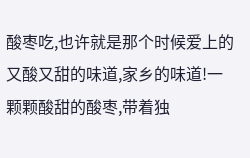酸枣吃,也许就是那个时候爱上的又酸又甜的味道,家乡的味道!一颗颗酸甜的酸枣,带着独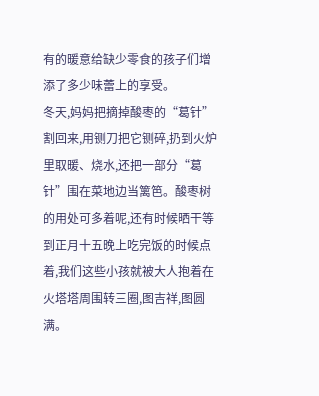有的暖意给缺少零食的孩子们增添了多少味蕾上的享受。
冬天,妈妈把摘掉酸枣的“葛针”割回来,用铡刀把它铡碎,扔到火炉里取暖、烧水,还把一部分“葛针”围在菜地边当篱笆。酸枣树的用处可多着呢,还有时候晒干等到正月十五晚上吃完饭的时候点着,我们这些小孩就被大人抱着在火塔塔周围转三圈,图吉祥,图圆满。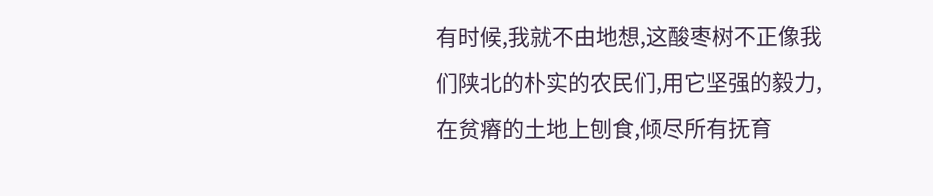有时候,我就不由地想,这酸枣树不正像我们陕北的朴实的农民们,用它坚强的毅力,在贫瘠的土地上刨食,倾尽所有抚育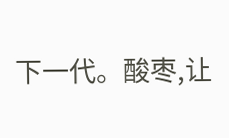下一代。酸枣,让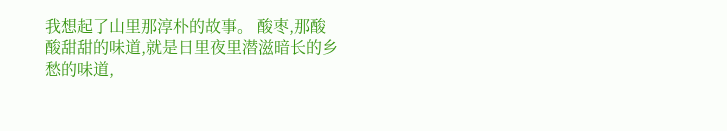我想起了山里那淳朴的故事。 酸枣,那酸酸甜甜的味道,就是日里夜里潜滋暗长的乡愁的味道,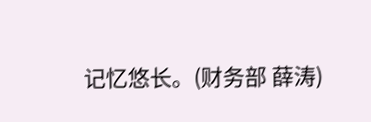记忆悠长。(财务部 薛涛)